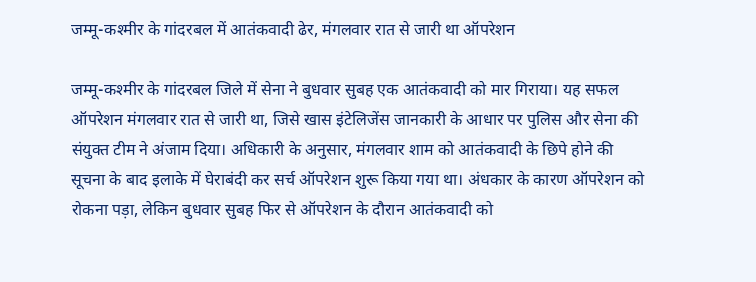जम्मू-कश्मीर के गांदरबल में आतंकवादी ढेर, मंगलवार रात से जारी था ऑपरेशन

जम्मू-कश्मीर के गांदरबल जिले में सेना ने बुधवार सुबह एक आतंकवादी को मार गिराया। यह सफल ऑपरेशन मंगलवार रात से जारी था, जिसे खास इंटेलिजेंस जानकारी के आधार पर पुलिस और सेना की संयुक्त टीम ने अंजाम दिया। अधिकारी के अनुसार, मंगलवार शाम को आतंकवादी के छिपे होने की सूचना के बाद इलाके में घेराबंदी कर सर्च ऑपरेशन शुरू किया गया था। अंधकार के कारण ऑपरेशन को रोकना पड़ा, लेकिन बुधवार सुबह फिर से ऑपरेशन के दौरान आतंकवादी को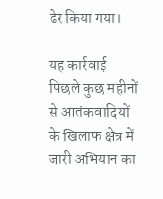ढेर किया गया।

यह कार्रवाई पिछले कुछ महीनों से आतंकवादियों के खिलाफ क्षेत्र में जारी अभियान का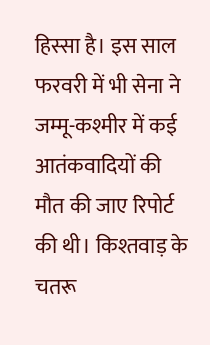हिस्सा है। इस साल फरवरी में भी सेना ने जम्मू-कश्मीर में कई आतंकवादियों की मौत की जाए रिपोर्ट की थी। किश्तवाड़ के चतरू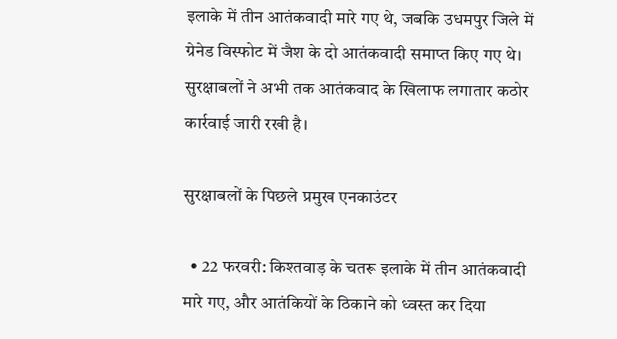इलाके में तीन आतंकवादी मारे गए थे, जबकि उधमपुर जिले में ग्रेनेड विस्फोट में जैश के दो आतंकवादी समाप्त किए गए थे। सुरक्षाबलों ने अभी तक आतंकवाद के खिलाफ लगातार कठोर कार्रवाई जारी रखी है।

सुरक्षाबलों के पिछले प्रमुख एनकाउंटर

  • 22 फरवरी: किश्तवाड़ के चतरू इलाके में तीन आतंकवादी मारे गए, और आतंकियों के ठिकाने को ध्वस्त कर दिया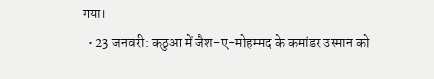गया।
  • 23 जनवरी: कठुआ में जैश-ए-मोहम्मद के कमांडर उस्मान को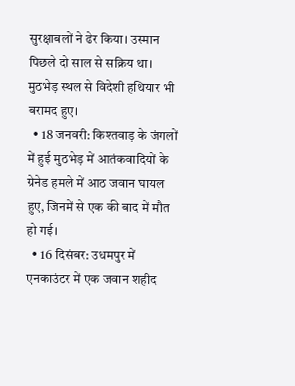सुरक्षाबलों ने ढेर किया। उस्मान पिछले दो साल से सक्रिय था। मुठभेड़ स्थल से विदेशी हथियार भी बरामद हुए।
  • 18 जनवरी: किश्तवाड़ के जंगलों में हुई मुठभेड़ में आतंकवादियों के ग्रेनेड हमले में आठ जवान घायल हुए, जिनमें से एक की बाद में मौत हो गई।
  • 16 दिसंबर: उधमपुर में एनकाउंटर में एक जवान शहीद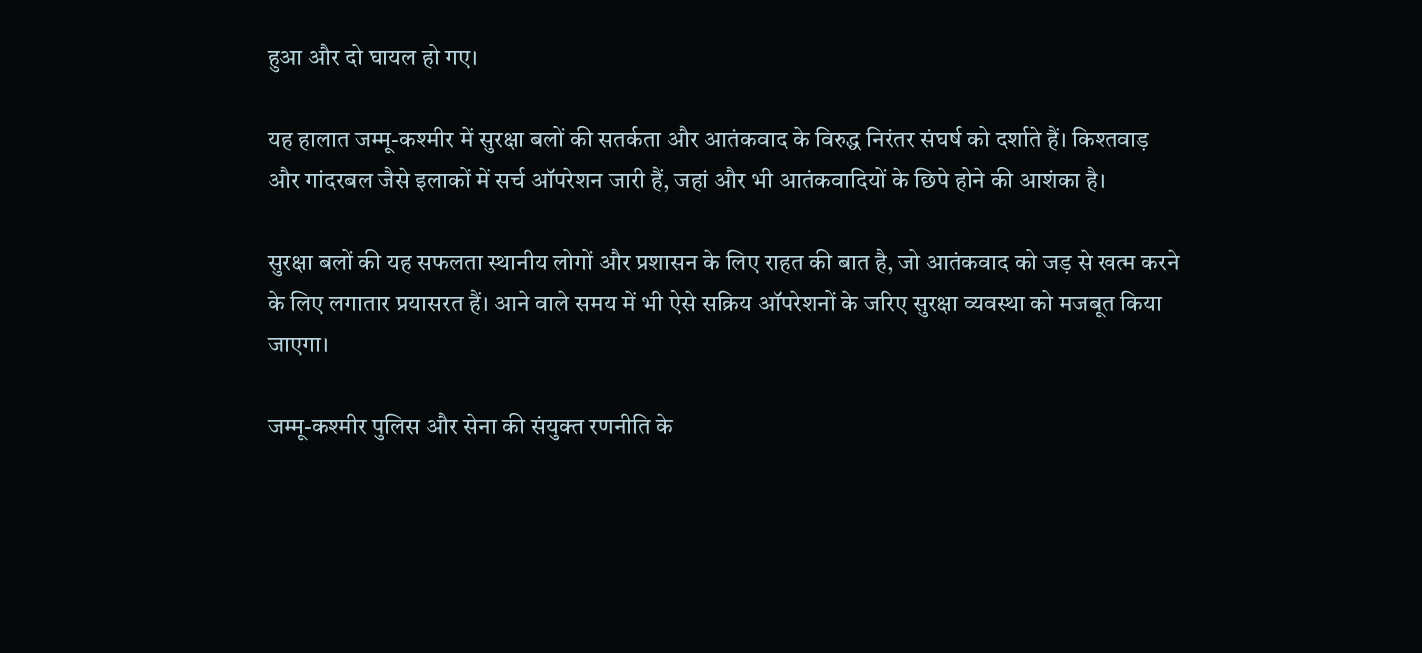हुआ और दो घायल हो गए।

यह हालात जम्मू-कश्मीर में सुरक्षा बलों की सतर्कता और आतंकवाद के विरुद्ध निरंतर संघर्ष को दर्शाते हैं। किश्तवाड़ और गांदरबल जैसे इलाकों में सर्च ऑपरेशन जारी हैं, जहां और भी आतंकवादियों के छिपे होने की आशंका है।

सुरक्षा बलों की यह सफलता स्थानीय लोगों और प्रशासन के लिए राहत की बात है, जो आतंकवाद को जड़ से खत्म करने के लिए लगातार प्रयासरत हैं। आने वाले समय में भी ऐसे सक्रिय ऑपरेशनों के जरिए सुरक्षा व्यवस्था को मजबूत किया जाएगा।

जम्मू-कश्मीर पुलिस और सेना की संयुक्त रणनीति के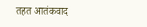तहत आतंकवाद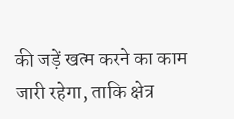की जड़ें खत्म करने का काम जारी रहेगा, ताकि क्षेत्र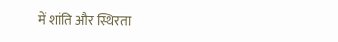में शांति और स्थिरता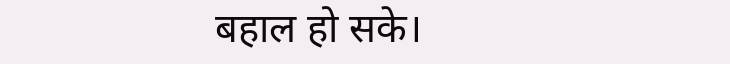बहाल हो सके।